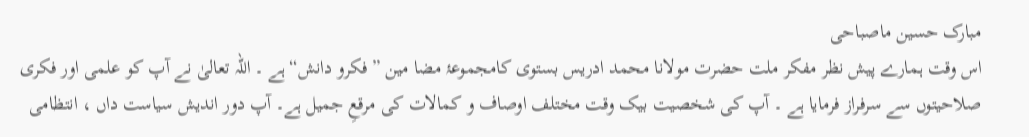مبارک حسین ماصباحی
اس وقت ہمارے پیش نظر مفکر ملت حضرت مولانا محمد ادریس بستوی کامجموعۂ مضا مین ”فکرو دانش“ہے ۔ اللہ تعالیٰ نے آپ کو علمی اور فکری صلاحیتوں سے سرفراز فرمایا ہے ۔ آپ کی شخصیت بیک وقت مختلف اوصاف و کمالات کی مرقعِ جمیل ہے۔ آپ دور اندیش سیاست داں ، انتظامی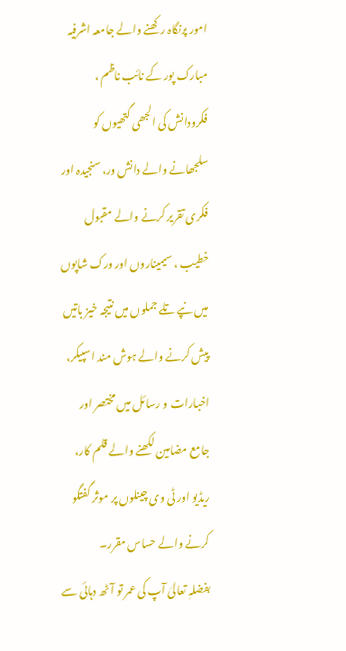امور پرنگاہ رکھنے والے جامعہ اشرفیہ مبارک پور کے نائب ناظم ، فکرودانش کی الجھی گتھیوں کو سلجھانے والے دانش ور، سنجیدہ اور فکری تقریر کرنے والے مقبول خطیب ، سیمیناروں اور ورک شاپوں میں نپے تلے جملوں میں نتیجہ خیز باتیں پیش کرنے والے ہوش مند اسپیکر، اخبارات و رسائل میں مختصر اور جامع مضامین لکھنے والے قلم کار، ریڈیو اور ٹی وی چینلوں پر موثر گفتگو کرنے والے حساس مقرر۔
بفضلہٖ تعالیٰ آپ کی عمر تو آٹھ دہائی سے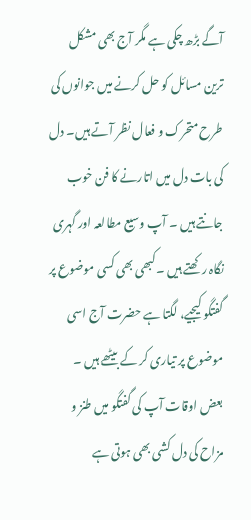آگے بڑھ چکی ہے مگر آج بھی مشکل ترین مسائل کو حل کرنے میں جوانوں کی طرح متحرک و فعال نظر آتے ہیں۔ دل کی بات دل میں اتارنے کا فن خوب جانتے ہیں ۔ آپ وسیع مطالعہ اور گہری نگاہ رکھتے ہیں ۔کبھی بھی کسی موضوع پر گفتگو کیجیے، لگتا ہے حضرت آج اسی موضوع پر تیاری کر کے بیٹھے ہیں ۔ بعض اوقات آپ کی گفتگو میں طنز و مزاح کی دل کشی بھی ہوتی ہے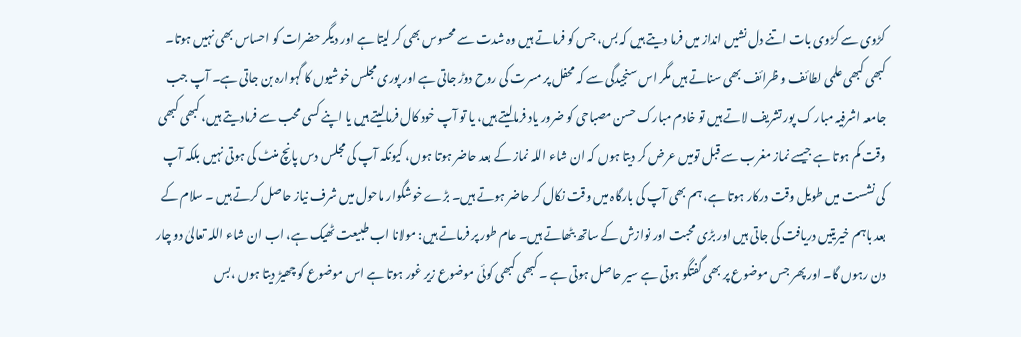کڑوی سے کڑوی بات اتنے دل نشیں انداز میں فرما دیتے ہیں کہ بس، جس کو فرماتے ہیں وہ شدت سے محسوس بھی کر لیتا ہے اور دیگر حضرات کو احساس بھی نہیں ہوتا۔ کبھی کبھی علمی لطائف و ظرائف بھی سناتے ہیں مگر اس سنجیدگی سے کہ محفل پر مسرت کی روح دوڑ جاتی ہے اور پوری مجلس خوشیوں کا گہوارہ بن جاتی ہے۔ آپ جب جامعہ اشرفیہ مبار ک پور تشریف لاتے ہیں تو خادم مبارک حسن مصباحی کو ضرور یاد فرمالیتے ہیں، یا تو آپ خود کال فرمالیتے ہیں یا اپنے کسی محب سے فرمادیتے ہیں، کبھی کبھی وقت کم ہوتا ہے جیسے نماز مغرب سے قبل تومیں عرض کر دیتا ہوں کہ ان شاء اللہ نماز کے بعد حاضر ہوتا ہوں، کیونکہ آپ کی مجلس دس پانچ منٹ کی ہوتی نہیں بلکہ آپ کی نشست میں طویل وقت درکار ہوتا ہے، ہم بھی آپ کی بارگاہ میں وقت نکال کر حاضر ہوتے ہیں۔ بڑے خوشگوار ماحول میں شرف نیاز حاصل کرتے ہیں ۔ سلام کے بعد باہم خیریتیں دریافت کی جاتی ہیں اور بڑی محبت اور نوازش کے ساتھ بٹھاتے ہیں۔ عام طور پر فرماتے ہیں: مولانا اب طبیعت ٹھیک ہے، اب ان شاء اللہ تعالیٰ دو چار دن رہوں گا۔ اور پھر جس موضوع پر بھی گفتگو ہوتی ہے سیر حاصل ہوتی ہے ۔ کبھی کبھی کوئی موضوع زیر غور ہوتا ہے اس موضوع کو چھیڑ دیتا ہوں ،بس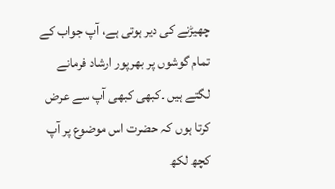چھیڑنے کی دیر ہوتی ہے، آپ جواب کے تمام گوشوں پر بھرپور ارشاد فرمانے لگتے ہیں ۔کبھی کبھی آپ سے عرض کرتا ہوں کہ حضرت اس موضوع پر آپ کچھ لکھ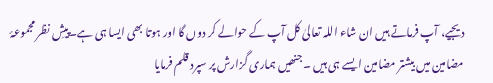دیجیے، آپ فرماتے ہیں ان شاء اللہ تعالیٰ کل آپ کے حوالے کر دوں گا اور ہوتا بھی ایسا ہی ہے۔پیشِ نظر مجموعۂ مضامین میں بیشتر مضامین ایسے ہی ہیں ۔جنھیں ہماری گزارش پر سپرد قلم فرمایا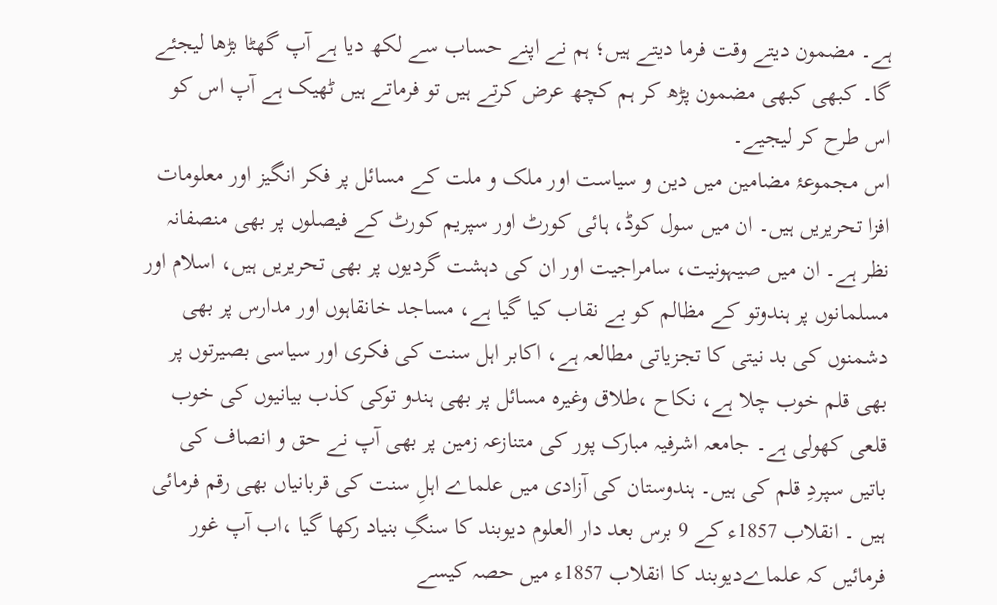ہے۔ مضمون دیتے وقت فرما دیتے ہیں؛ ہم نے اپنے حساب سے لکھ دیا ہے آپ گھٹا بڑھا لیجئے گا۔ کبھی کبھی مضمون پڑھ کر ہم کچھ عرض کرتے ہیں تو فرماتے ہیں ٹھیک ہے آپ اس کو اس طرح کر لیجیے۔
اس مجموعۂ مضامین میں دین و سیاست اور ملک و ملت کے مسائل پر فکر انگیز اور معلومات افزا تحریریں ہیں۔ ان میں سول کوڈ، ہائی کورٹ اور سپریم کورٹ کے فیصلوں پر بھی منصفانہ نظر ہے۔ ان میں صیہونیت، سامراجیت اور ان کی دہشت گردیوں پر بھی تحریریں ہیں، اسلام اور مسلمانوں پر ہندوتو کے مظالم کو بے نقاب کیا گیا ہے، مساجد خانقاہوں اور مدارس پر بھی دشمنوں کی بد نیتی کا تجزیاتی مطالعہ ہے، اکابر اہل سنت کی فکری اور سیاسی بصیرتوں پر بھی قلم خوب چلا ہے، نکاح ،طلاق وغیرہ مسائل پر بھی ہندو توکی کذب بیانیوں کی خوب قلعی کھولی ہے۔ جامعہ اشرفیہ مبارک پور کی متنازعہ زمین پر بھی آپ نے حق و انصاف کی باتیں سپردِ قلم کی ہیں۔ ہندوستان کی آزادی میں علماے اہلِ سنت کی قربانیاں بھی رقم فرمائی ہیں ۔ انقلاب 1857ء کے 9 برس بعد دار العلوم دیوبند کا سنگِ بنیاد رکھا گیا ،اب آپ غور فرمائیں کہ علماےدیوبند کا انقلاب 1857ء میں حصہ کیسے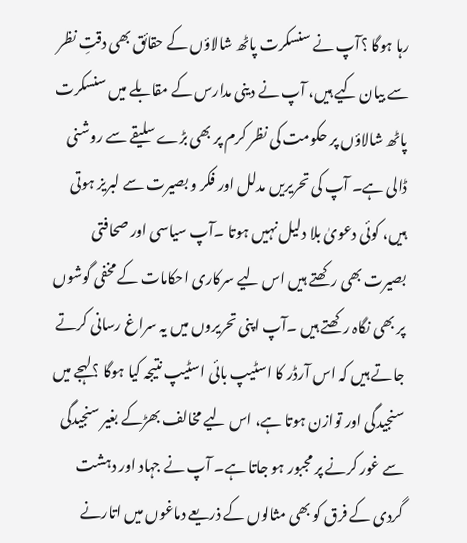رہا ہوگا ؟آپ نے سنسکرت پاٹھ شالاؤں کے حقائق بھی دقتِ نظر سے بیان کیے ہیں، آپ نے دینی مدارس کے مقابلے میں سنسکرت پاٹھ شالاؤں پر حکومت کی نظر کرم پر بھی بڑے سلیقے سے روشنی ڈالی ہے۔ آپ کی تحریریں مدلل اور فکر و بصیرت سے لبریز ہوتی ہیں، کوئی دعویٰ بلا دلیل نہیں ہوتا ۔آپ سیاسی اور صحافتی بصیرت بھی رکھتے ہیں اس لیے سرکاری احکامات کے مخفی گوشوں پر بھی نگاہ رکھتے ہیں ۔آپ اپنی تحریروں میں یہ سراغ رسانی کرتے جاتے ہیں کہ اس آرڈر کا اسٹیپ بائی اسٹیپ نتیجہ کیا ہوگا ؟لہجے میں سنجیدگی اور توازن ہوتا ہے، اس لیے مخالف بھڑکے بغیر سنجیدگی سے غور کرنے پر مجبور ہو جاتا ہے۔ آپ نے جہاد اور دہشت گردی کے فرق کو بھی مثالوں کے ذریعے دماغوں میں اتارنے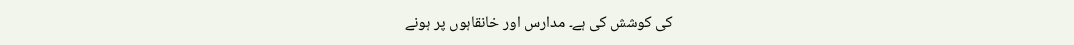کی کوشش کی ہے۔ مدارس اور خانقاہوں پر ہونے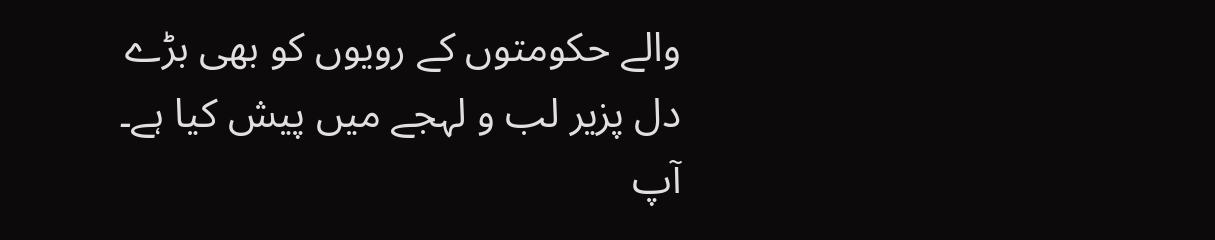والے حکومتوں کے رویوں کو بھی بڑے دل پزیر لب و لہجے میں پیش کیا ہے۔ آپ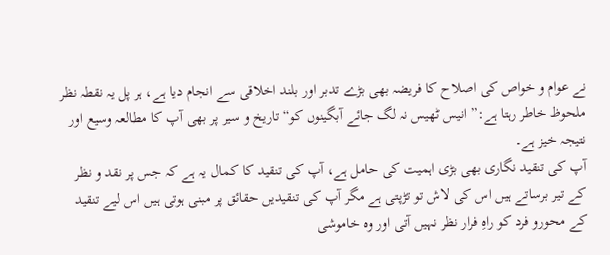نے عوام و خواص کی اصلاح کا فریضہ بھی بڑے تدبر اور بلند اخلاقی سے انجام دیا ہے، ہر پل یہ نقطہ نظر ملحوظ خاطر رہتا ہے:” انیس ٹھیس نہ لگ جائے آبگینوں کو“ تاریخ و سیر پر بھی آپ کا مطالعہ وسیع اور نتیجہ خیز ہے۔
آپ کی تنقید نگاری بھی بڑی اہمیت کی حامل ہے، آپ کی تنقید کا کمال یہ ہے کہ جس پر نقد و نظر کے تیر برساتے ہیں اس کی لاش تو تڑپتی ہے مگر آپ کی تنقیدیں حقائق پر مبنی ہوتی ہیں اس لیے تنقید کے محورو فرد کو راہِ فرار نظر نہیں آتی اور وہ خاموشی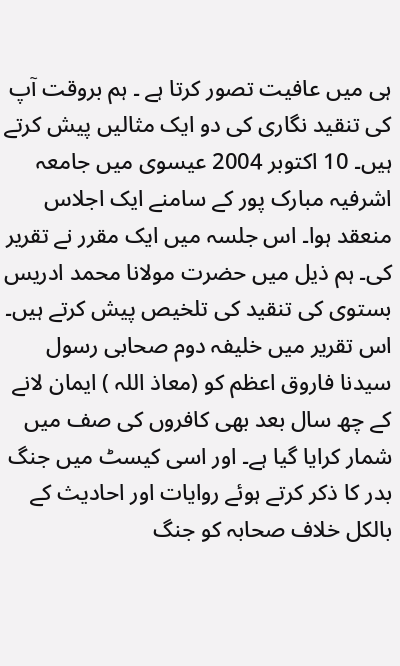ہی میں عافیت تصور کرتا ہے ۔ ہم بروقت آپ کی تنقید نگاری کی دو ایک مثالیں پیش کرتے ہیں۔ 10 اکتوبر 2004 عیسوی میں جامعہ اشرفیہ مبارک پور کے سامنے ایک اجلاس منعقد ہوا۔ اس جلسہ میں ایک مقرر نے تقریر کی۔ ہم ذیل میں حضرت مولانا محمد ادریس بستوی کی تنقید کی تلخیص پیش کرتے ہیں۔
اس تقریر میں خلیفہ دوم صحابی رسول سیدنا فاروق اعظم کو (معاذ اللہ ) ایمان لانے کے چھ سال بعد بھی کافروں کی صف میں شمار کرایا گیا ہے۔ اور اسی کیسٹ میں جنگ بدر کا ذکر کرتے ہوئے روایات اور احادیث کے بالکل خلاف صحابہ کو جنگ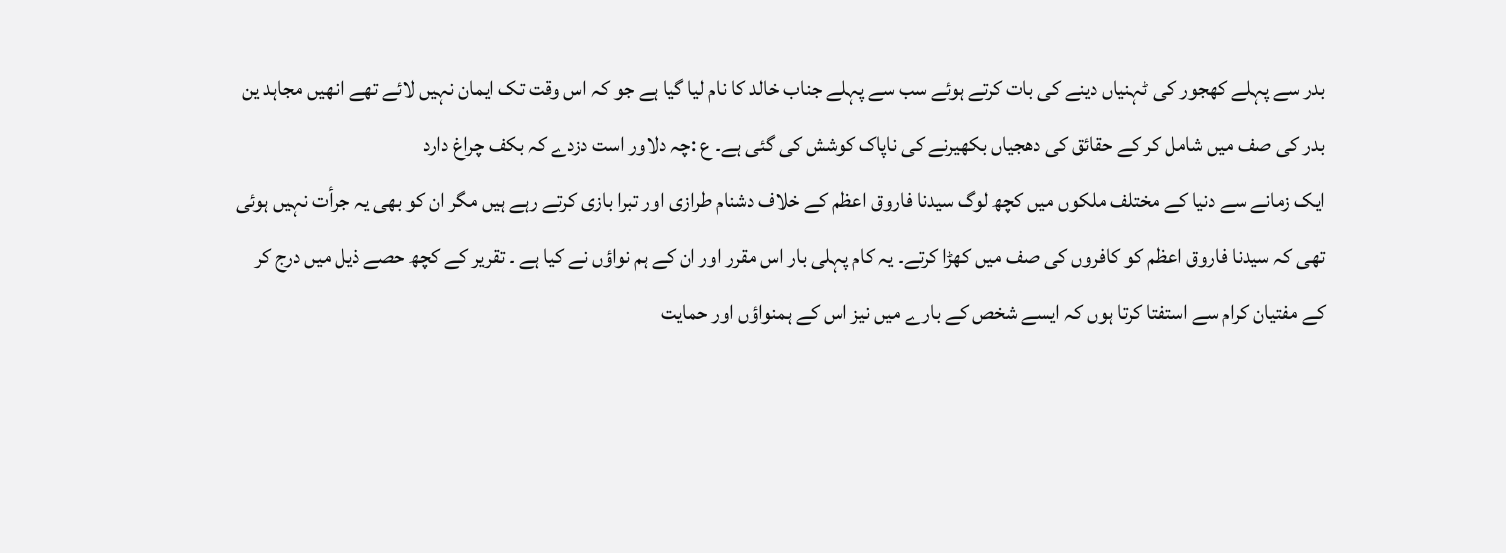بدر سے پہلے کھجور کی ٹہنیاں دینے کی بات کرتے ہوئے سب سے پہلے جناب خالد کا نام لیا گیا ہے جو کہ اس وقت تک ایمان نہیں لائے تھے انھیں مجاہد ین بدر کی صف میں شامل کر کے حقائق کی دھجیاں بکھیرنے کی ناپاک کوشش کی گئی ہے۔ ع :چہ دلاور است دزدے کہ بکف چراغ دارد
ایک زمانے سے دنیا کے مختلف ملکوں میں کچھ لوگ سیدنا فاروق اعظم کے خلاف دشنام طرازی اور تبرا بازی کرتے رہے ہیں مگر ان کو بھی یہ جرأت نہیں ہوئی تھی کہ سیدنا فاروق اعظم کو کافروں کی صف میں کھڑا کرتے۔ یہ کام پہلی بار اس مقرر اور ان کے ہم نواؤں نے کیا ہے ۔ تقریر کے کچھ حصے ذیل میں درج کر کے مفتیان کرام سے استفتا کرتا ہوں کہ ایسے شخص کے بارے میں نیز اس کے ہمنواؤں اور حمایت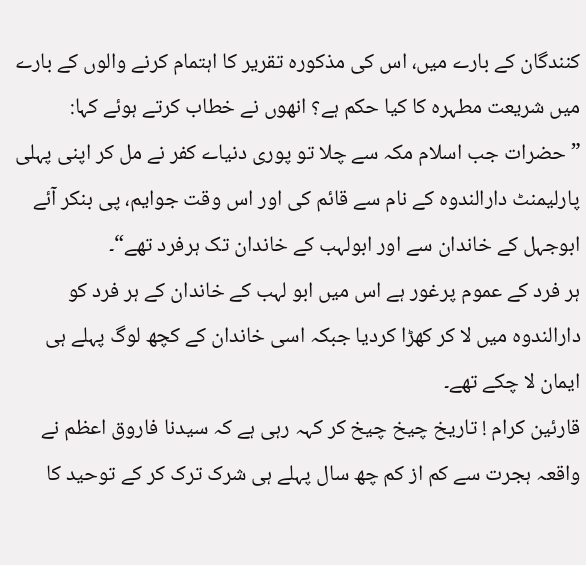کنندگان کے بارے میں، اس کی مذکورہ تقریر کا اہتمام کرنے والوں کے بارے میں شریعت مطہرہ کا کیا حکم ہے؟ انھوں نے خطاب کرتے ہوئے کہا:
”حضرات جب اسلام مکہ سے چلا تو پوری دنیاے کفر نے مل کر اپنی پہلی پارلیمنٹ دارالندوہ کے نام سے قائم کی اور اس وقت جوایم، پی بنکر آئے ابوجہل کے خاندان سے اور ابولہب کے خاندان تک ہرفرد تھے“۔
ہر فرد کے عموم پرغور ہے اس میں ابو لہب کے خاندان کے ہر فرد کو دارالندوہ میں لا کر کھڑا کردیا جبکہ اسی خاندان کے کچھ لوگ پہلے ہی ایمان لا چکے تھے۔
قارئین کرام ! تاریخ چیخ چیخ کر کہہ رہی ہے کہ سیدنا فاروق اعظم نے واقعہ ہجرت سے کم از کم چھ سال پہلے ہی شرک ترک کر کے توحید کا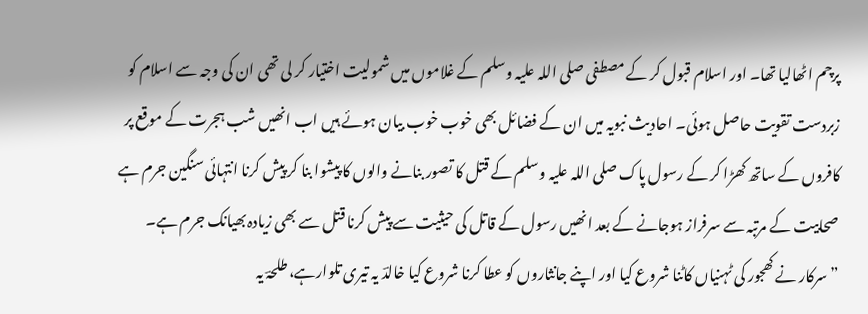پرچم اٹھالیا تھا۔ اور اسلام قبول کر کے مصطفی صلی اللہ علیہ وسلم کے غلاموں میں شمولیت اختیار کر لی تھی ان کی وجہ سے اسلام کو زبردست تقویت حاصل ہوئی۔ احادیث نبویہ میں ان کے فضائل بھی خوب خوب بیان ہوئے ہیں اب انھیں شب ہجرت کے موقع پر کافروں کے ساتھ کھڑا کر کے رسول پاک صلی اللہ علیہ وسلم کے قتل کا تصور بنانے والوں کا پیشوا بنا کر پیش کرنا انتہائی سنگین جرم ہے صحابیت کے مرتبہ سے سرفراز ہوجانے کے بعد انھیں رسول کے قاتل کی حیثیت سے پیش کرنا قتل سے بھی زیادہ بھیانک جرم ہے۔
”سرکار نے کھجور کی ٹہنیاں کاٹنا شروع کیا اور اپنے جانثاروں کو عطا کرنا شروع کیا خالدؔ یہ تیری تلوارہے، طلحہؔ یہ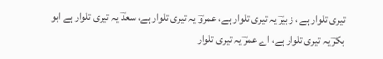تیری تلوار ہے ، زبیرؔ یہ تیری تلوار ہے، عمروؔ یہ تیری تلوار ہے، سعدؔ یہ تیری تلوار ہے ابو بکرؔ یہ تیری تلوار ہے، اے عمرؔ یہ تیری تلوار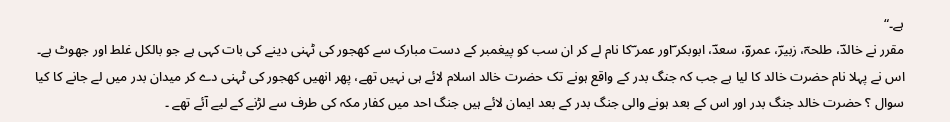ہے۔“
مقرر نے خالدؔ، طلحہؔ، زبیرؔ، عمروؔ، سعدؔ، ابوبکر ؔاور عمر ؔکا نام لے کر ان سب کو پیغمبر کے دست مبارک سے کھجور کی ٹہنی دینے کی بات کہی ہے جو بالکل غلط اور جھوٹ ہے۔
اس نے پہلا نام حضرت خالد کا لیا ہے جب کہ جنگ بدر کے واقع ہونے تک حضرت خالد اسلام لائے ہی نہیں تھے، پھر انھیں کھجور کی ٹہنی دے کر میدان بدر میں لے جانے کا کیا سوال ؟ حضرت خالد جنگ بدر اور اس کے بعد ہونے والی جنگ بدر کے بعد ایمان لائے ہیں جنگ احد میں کفار مکہ کی طرف سے لڑنے کے لیے آئے تھے ۔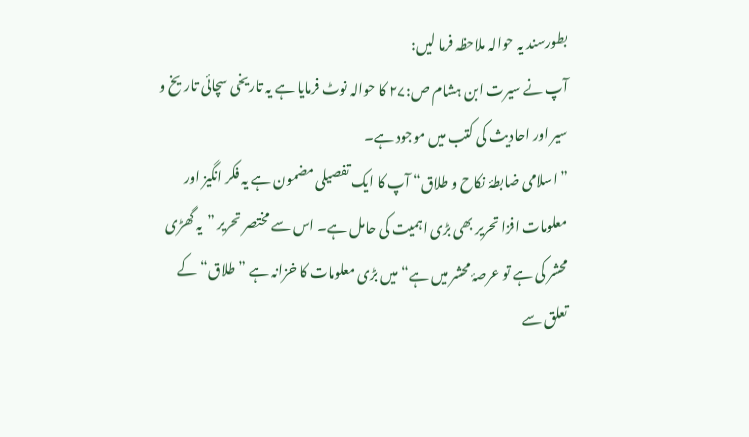بطورسند یہ حوالہ ملاحظہ فرما لیں:
آپ نے سیرت ابن ہشام ص:۲۷ کا حوالہ نوٹ فرمایا ہے یہ تاریخی سچائی تاریخ و سیر اور احادیث کی کتب میں موجود ہے۔
”اسلامی ضابطۂ نکاح و طلاق“ آپ کا ایک تفصیلی مضمون ہے یہ فکر انگیز اور معلومات افزا تحریر بھی بڑی اہمیت کی حامل ہے۔ اس سے مختصر تحریر ”یہ گھڑی محشر کی ہے تو عرصۂ محشر میں ہے“ میں بڑی معلومات کا خزانہ ہے ”طلاق“ کے تعلق سے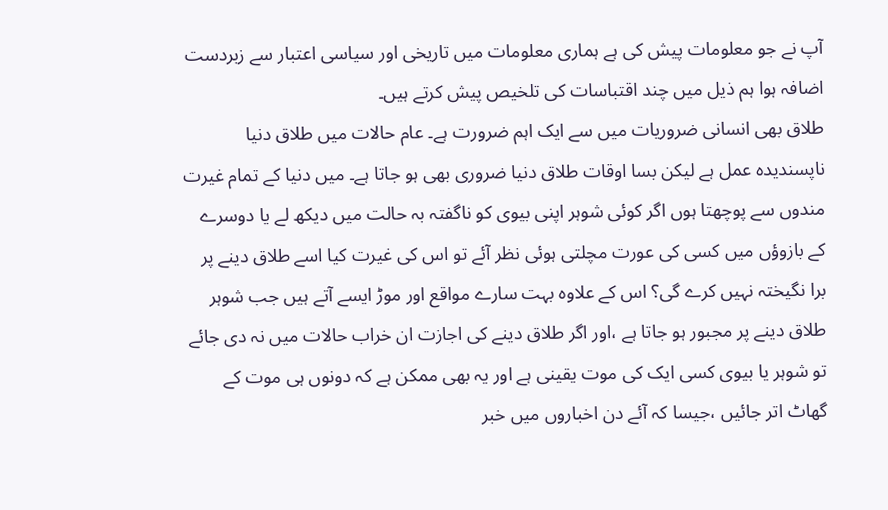آپ نے جو معلومات پیش کی ہے ہماری معلومات میں تاریخی اور سیاسی اعتبار سے زبردست اضافہ ہوا ہم ذیل میں چند اقتباسات کی تلخیص پیش کرتے ہیں۔
طلاق بھی انسانی ضروریات میں سے ایک اہم ضرورت ہے۔ عام حالات میں طلاق دنیا ناپسندیدہ عمل ہے لیکن بسا اوقات طلاق دنیا ضروری بھی ہو جاتا ہے۔ میں دنیا کے تمام غیرت مندوں سے پوچھتا ہوں اگر کوئی شوہر اپنی بیوی کو ناگفتہ بہ حالت میں دیکھ لے یا دوسرے کے بازوؤں میں کسی کی عورت مچلتی ہوئی نظر آئے تو اس کی غیرت کیا اسے طلاق دینے پر برا نگیختہ نہیں کرے گی؟ اس کے علاوہ بہت سارے مواقع اور موڑ ایسے آتے ہیں جب شوہر طلاق دینے پر مجبور ہو جاتا ہے ،اور اگر طلاق دینے کی اجازت ان خراب حالات میں نہ دی جائے تو شوہر یا بیوی کسی ایک کی موت یقینی ہے اور یہ بھی ممکن ہے کہ دونوں ہی موت کے گھاٹ اتر جائیں ،جیسا کہ آئے دن اخباروں میں خبر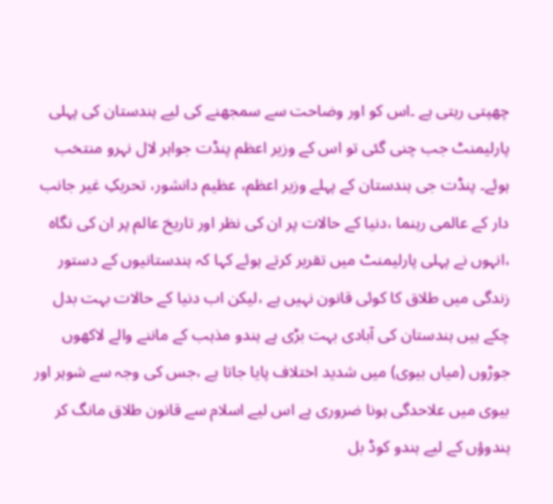چھپتی رہتی ہے ۔اس کو اور وضاحت سے سمجھنے کی لیے ہندستان کی پہلی پارلیمنٹ جب چنی گئی تو اس کے وزیر اعظم پنڈت جواہر لال نہرو منتخب ہوئے۔ پنڈت جی ہندستان کے پہلے وزیر اعظم، عظیم دانشور، تحریکِ غیر جانب دار کے عالمی رہنما ،دنیا کے حالات پر ان کی نظر اور تاریخ عالم پر ان کی نگاہ ،انہوں نے پہلی پارلیمنٹ میں تقریر کرتے ہوئے کہا کہ ہندستانیوں کے دستور زندگی میں طلاق کا کوئی قانون نہیں ہے ،لیکن اب دنیا کے حالات بہت بدل چکے ہیں ہندستان کی آبادی بہت بڑی ہے ہندو مذہب کے ماننے والے لاکھوں جوڑوں (میاں بیوی) میں شدید اختلاف پایا جاتا ہے ،جس کی وجہ سے شوہر اور بیوی میں علاحدگی ہونا ضروری ہے اس لیے اسلام سے قانون طلاق مانگ کر ہندوؤں کے لیے ہندو کوڈ بل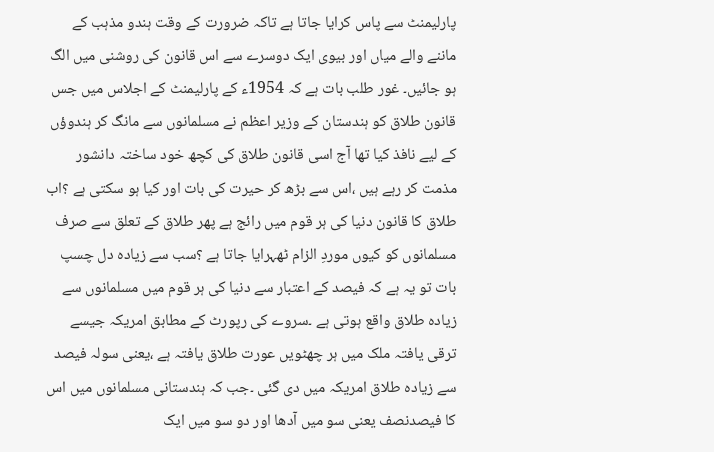پارلیمنٹ سے پاس کرایا جاتا ہے تاکہ ضرورت کے وقت ہندو مذہب کے ماننے والے میاں اور بیوی ایک دوسرے سے اس قانون کی روشنی میں الگ ہو جائیں۔ غور طلب بات ہے کہ 1954ء کے پارلیمنٹ کے اجلاس میں جس قانون طلاق کو ہندستان کے وزیر اعظم نے مسلمانوں سے مانگ کر ہندوؤں کے لیے نافذ کیا تھا آج اسی قانون طلاق کی کچھ خود ساختہ دانشور مذمت کر رہے ہیں ،اس سے بڑھ کر حیرت کی بات اور کیا ہو سکتی ہے ؟اب طلاق کا قانون دنیا کی ہر قوم میں رائج ہے پھر طلاق کے تعلق سے صرف مسلمانوں کو کیوں موردِ الزام ٹھہرایا جاتا ہے ؟سب سے زیادہ دل چسپ بات تو یہ ہے کہ فیصد کے اعتبار سے دنیا کی ہر قوم میں مسلمانوں سے زیادہ طلاق واقع ہوتی ہے ۔سروے کی رپورٹ کے مطابق امریکہ جیسے ترقی یافتہ ملک میں ہر چھٹویں عورت طلاق یافتہ ہے ،یعنی سولہ فیصد سے زیادہ طلاق امریکہ میں دی گئی ۔جب کہ ہندستانی مسلمانوں میں اس کا فیصدنصف یعنی سو میں آدھا اور دو سو میں ایک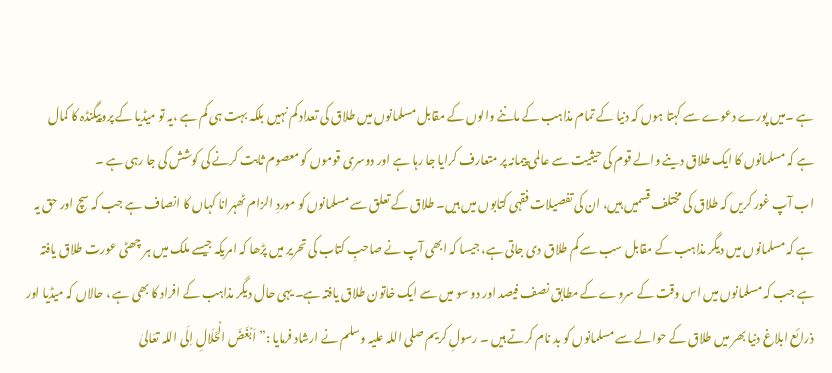ہے ۔میں پورے دعوے سے کہتا ہوں کہ دنیا کے تمام مذاہب کے ماننے والوں کے مقابل مسلمانوں میں طلاق کی تعداد کم نہیں بلکہ بہت ہی کم ہے ،یہ تو میڈیا کے پروپیگنڈہ کا کمال ہے کہ مسلمانوں کا ایک طلاق دینے والے قوم کی حیثیت سے عالمی پیمانہ پر متعارف کرایا جا رہا ہے اور دوسری قوموں کو معصوم ثابت کرنے کی کوشش کی جا رہی ہے ۔
اب آپ غور کریں کہ طلاق کی مختلف قسمیں ہیں، ان کی تفصیلات فقہی کتابوں میں ہیں۔ طلاق کے تعلق سے مسلمانوں کو موردِ الزام ٹھہرانا کہاں کا انصاف ہے جب کہ سچ اور حق یہ ہے کہ مسلمانوں میں دیگر مذاہب کے مقابل سب سے کم طلاق دی جاتی ہے، جیسا کہ ابھی آپ نے صاحبِ کتاب کی تحریر میں پڑھا کہ امریکہ جیسے ملک میں ہر چھٹی عورت طلاق یافتہ ہے جب کہ مسلمانوں میں اس وقت کے سروے کے مطابق نصف فیصد اور دو سو میں سے ایک خاتون طلاق یافتہ ہے۔ یہی حال دیگر مذاہب کے افراد کا بھی ہے ، حالاں کہ میڈیا اور ذرائع ابلاغ دنیا بھر میں طلاق کے حوالے سے مسلمانوں کو بد نام کرتے ہیں ۔ رسولِ کریم صلی اللہ علیہ وسلم نے ارشاد فرمایا :”اَبۡغَضَ الۡحَلَالِ اِلَی اللہ تعَالیٰ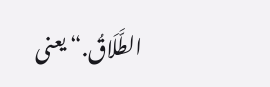الطَّلَاقُ.“ یعنی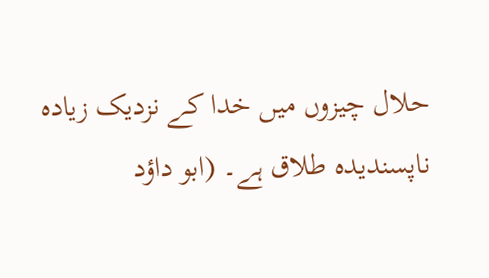حلال چیزوں میں خدا کے نزدیک زیادہ ناپسندیدہ طلاق ہے۔ (ابو داؤد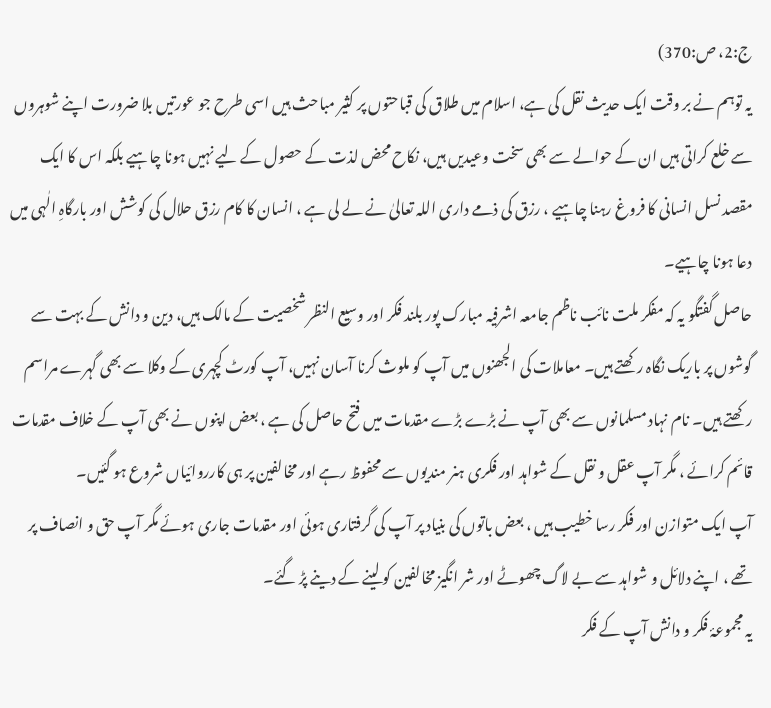ج:2، ص:370)
یہ توہم نے بر وقت ایک حدیث نقل کی ہے، اسلام میں طلاق کی قباحتوں پر کثیر مباحث ہیں اسی طرح جو عورتیں بلا ضرورت اپنے شوہروں سے خلع کراتی ہیں ان کے حوالے سے بھی سخت وعیدیں ہیں، نکاح محض لذت کے حصول کے لیے نہیں ہونا چاہیے بلکہ اس کا ایک مقصد نسل انسانی کا فروغ رہنا چاہیے ، رزق کی ذمے داری اللہ تعالیٰ نے لے لی ہے ، انسان کا کام رزق حلال کی کوشش اور بارگاہِ الٰہی میں دعا ہونا چاہیے۔
حاصل گفتگو یہ کہ مفکر ملت نائب ناظم جامعہ اشرفیہ مبارک پور بلند فکر اور وسیع النظر شخصیت کے مالک ہیں، دین و دانش کے بہت سے گوشوں پر باریک نگاہ رکھتے ہیں۔ معاملات کی الجھنوں میں آپ کو ملوث کرنا آسان نہیں، آپ کورٹ کچہری کے وکلا سے بھی گہرے مراسم رکھتے ہیں۔ نام نہاد مسلمانوں سے بھی آپ نے بڑے بڑے مقدمات میں فتح حاصل کی ہے ، بعض اپنوں نے بھی آپ کے خلاف مقدمات قائم کرائے ، مگر آپ عقل و نقل کے شواہد اور فکری ہنر مندیوں سے محفوظ رہے اور مخالفین پر ہی کارروائیاں شروع ہو گئیں۔
آپ ایک متوازن اور فکر رسا خطیب ہیں ، بعض باتوں کی بنیاد پر آپ کی گرفتاری ہوئی اور مقدمات جاری ہوئے مگر آپ حق و انصاف پر تھے ، اپنے دلائل و شواہد سے بے لاگ چھوٹے اور شر انگیز مخالفین کو لینے کے دینے پڑ گئے۔
یہ مجموعۂ فکر و دانش آپ کے فکر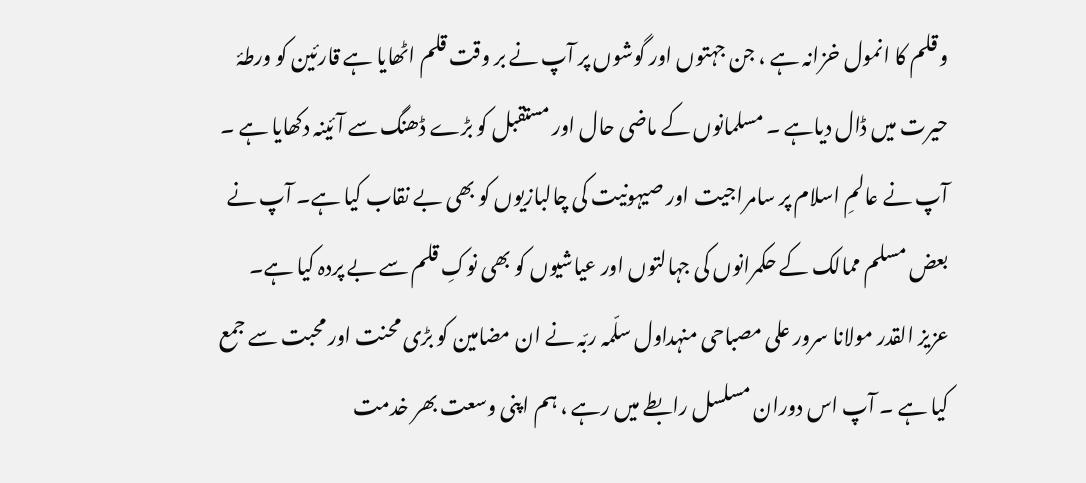و قلم کا انمول خزانہ ہے ، جن جہتوں اور گوشوں پر آپ نے بر وقت قلم اٹھایا ہے قارئین کو ورطۂ حیرت میں ڈال دیاہے ۔ مسلمانوں کے ماضی حال اور مستقبل کو بڑے ڈھنگ سے آئینہ دکھایا ہے ۔ آپ نے عالمِ اسلام پر سامراجیت اور صیہونیت کی چالبازیوں کو بھی بے نقاب کیا ہے۔ آپ نے بعض مسلم ممالک کے حکمرانوں کی جہالتوں اور عیاشیوں کو بھی نوکِ قلم سے بے پردہ کیا ہے۔
عزیز القدر مولانا سرور علی مصباحی منہداول سلّمہ ربّہ نے ان مضامین کو بڑی محنت اور محبت سے جمع کیا ہے ۔ آپ اس دوران مسلسل رابطے میں رہے ، ہم اپنی وسعت بھر خدمت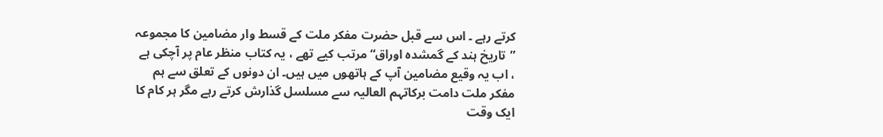کرتے رہے ۔ اس سے قبل حضرت مفکر ملت کے قسط وار مضامین کا مجموعہ ”تاریخ ہند کے گمشدہ اوراق“ مرتب کیے تھے ، یہ کتاب منظر عام پر آچکی ہے ، اب یہ وقیع مضامین آپ کے ہاتھوں میں ہیں۔ ان دونوں کے تعلق سے ہم مفکر ملت دامت برکاتہم العالیہ سے مسلسل گذارش کرتے رہے مگر ہر کام کا ایک وقت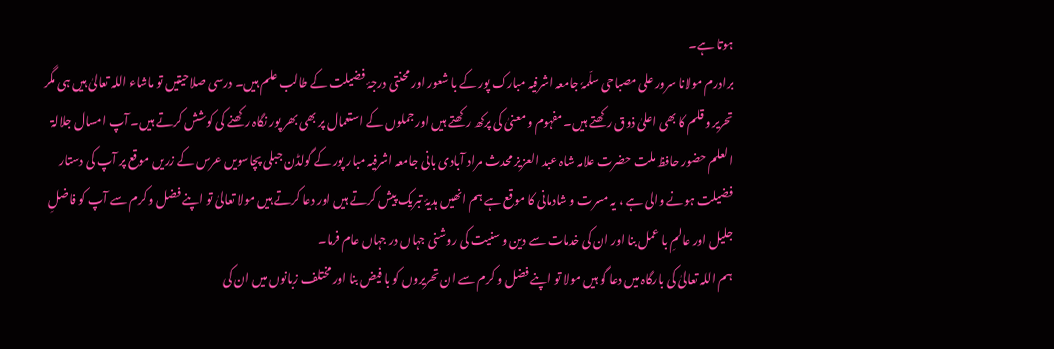ہوتا ہے۔
برادرم مولانا سرور علی مصباحی سلّمہٗ جامعہ اشرفیہ مبارک پور کے با شعور اور محنتی درجۂ فضیلت کے طالب علم ہیں۔ درسی صلاحیتیں تو ماشاء اللہ تعالیٰ ہیں ہی مگر تحریر و قلم کا بھی اعلیٰ ذوق رکھتے ہیں۔ مفہوم و معنیٰ کی پرکھ رکھتے ہیں اور جملوں کے استعمال پر بھی بھر پور نگاہ رکھنے کی کوشش کرتے ہیں۔ آپ امسال جلالۃ العلم حضور حافظ ملت حضرت علامہ شاہ عبد العزیز محدث مراد آبادی بانی جامعہ اشرفیہ مبار پور کے گولڈن جبلی پچاسویں عرس کے زریں موقع پر آپ کی دستار فضیلت ہونے والی ہے ، یہ مسرت و شادمانی کا موقع ہے ہم انھیں ہدیۂ تبریک پیش کرتے ہیں اور دعا کرتے ہیں مولا تعالیٰ تو اپنے فضل و کرم سے آپ کو فاضلِ جلیل اور عالمِ با عمل بنا اور ان کی خدمات سے دین و سنیت کی روشنی جہاں در جہاں عام فرما۔
ہم اللہ تعالیٰ کی بارگاہ میں دعا گو ہیں مولا تو اپنے فضل و کرم سے ان تحریروں کو با فیض بنا اور مختلف زبانوں میں ان کی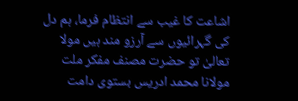اشاعت کا غیب سے انتظام فرما، ہم دل کی گہرائیوں سے آرزو مند ہیں مولا تعالیٰ تو حضرت مصنف مفکر ملت مولانا محمد ادریس بستوی دامت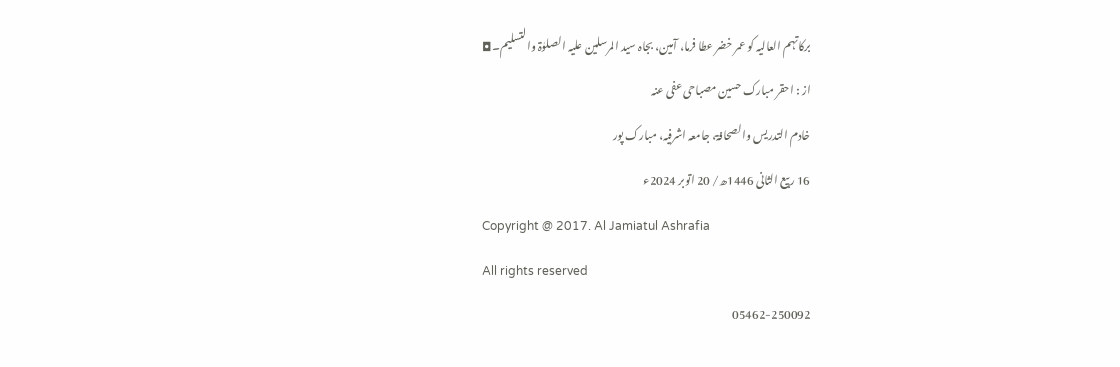برکاتہم العالیہ کو عمر خضر عطا فرما، آمین، بجاہ سید المرسلین علیہ الصلوٰۃ والتسلیم۔◘
از : احقر مبارک حسین مصباحی عفی عنہ
خادم التدریس والصحافۃ، جامعہ اشرفیہ، مبارک پور
16 ربیع الثانی 1446ھ/ 20 اتوبر 2024ء
Copyright @ 2017. Al Jamiatul Ashrafia
All rights reserved
05462-250092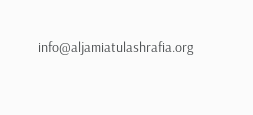info@aljamiatulashrafia.org